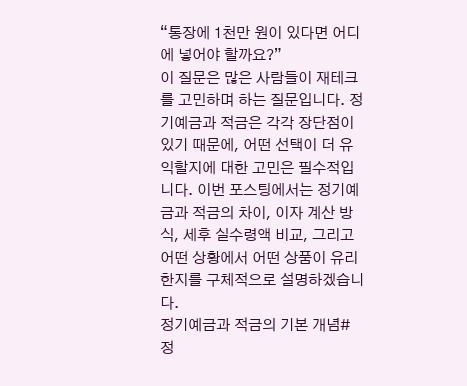“통장에 1천만 원이 있다면 어디에 넣어야 할까요?”
이 질문은 많은 사람들이 재테크를 고민하며 하는 질문입니다. 정기예금과 적금은 각각 장단점이 있기 때문에, 어떤 선택이 더 유익할지에 대한 고민은 필수적입니다. 이번 포스팅에서는 정기예금과 적금의 차이, 이자 계산 방식, 세후 실수령액 비교, 그리고 어떤 상황에서 어떤 상품이 유리한지를 구체적으로 설명하겠습니다.
정기예금과 적금의 기본 개념#
정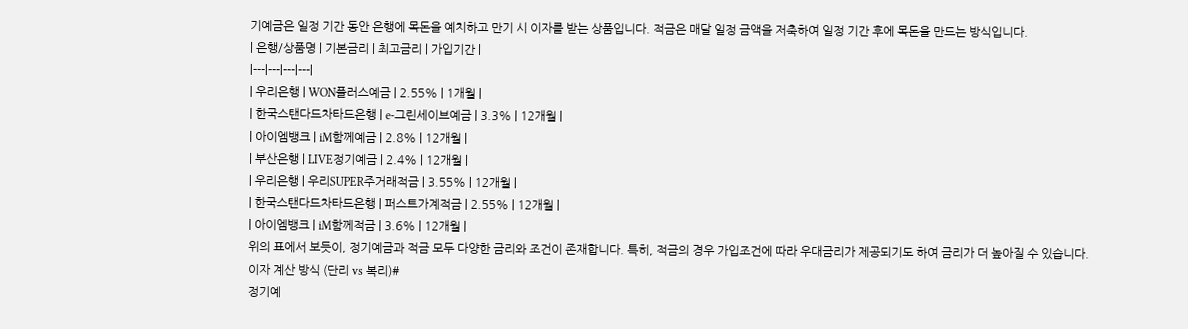기예금은 일정 기간 동안 은행에 목돈을 예치하고 만기 시 이자를 받는 상품입니다. 적금은 매달 일정 금액을 저축하여 일정 기간 후에 목돈을 만드는 방식입니다.
| 은행/상품명 | 기본금리 | 최고금리 | 가입기간 |
|---|---|---|---|
| 우리은행 | WON플러스예금 | 2.55% | 1개월 |
| 한국스탠다드차타드은행 | e-그린세이브예금 | 3.3% | 12개월 |
| 아이엠뱅크 | iM함께예금 | 2.8% | 12개월 |
| 부산은행 | LIVE정기예금 | 2.4% | 12개월 |
| 우리은행 | 우리SUPER주거래적금 | 3.55% | 12개월 |
| 한국스탠다드차타드은행 | 퍼스트가계적금 | 2.55% | 12개월 |
| 아이엠뱅크 | iM함께적금 | 3.6% | 12개월 |
위의 표에서 보듯이, 정기예금과 적금 모두 다양한 금리와 조건이 존재합니다. 특히, 적금의 경우 가입조건에 따라 우대금리가 제공되기도 하여 금리가 더 높아질 수 있습니다.
이자 계산 방식 (단리 vs 복리)#
정기예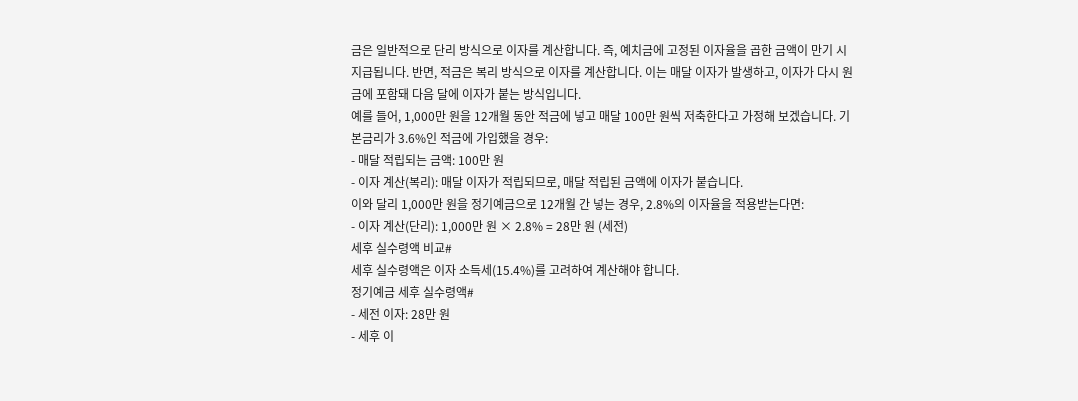금은 일반적으로 단리 방식으로 이자를 계산합니다. 즉, 예치금에 고정된 이자율을 곱한 금액이 만기 시 지급됩니다. 반면, 적금은 복리 방식으로 이자를 계산합니다. 이는 매달 이자가 발생하고, 이자가 다시 원금에 포함돼 다음 달에 이자가 붙는 방식입니다.
예를 들어, 1,000만 원을 12개월 동안 적금에 넣고 매달 100만 원씩 저축한다고 가정해 보겠습니다. 기본금리가 3.6%인 적금에 가입했을 경우:
- 매달 적립되는 금액: 100만 원
- 이자 계산(복리): 매달 이자가 적립되므로, 매달 적립된 금액에 이자가 붙습니다.
이와 달리 1,000만 원을 정기예금으로 12개월 간 넣는 경우, 2.8%의 이자율을 적용받는다면:
- 이자 계산(단리): 1,000만 원 × 2.8% = 28만 원 (세전)
세후 실수령액 비교#
세후 실수령액은 이자 소득세(15.4%)를 고려하여 계산해야 합니다.
정기예금 세후 실수령액#
- 세전 이자: 28만 원
- 세후 이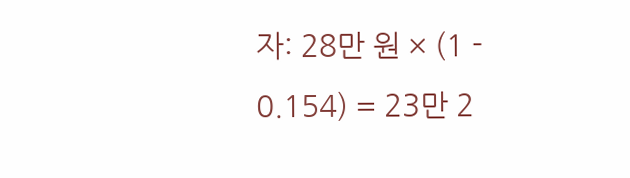자: 28만 원 × (1 - 0.154) = 23만 2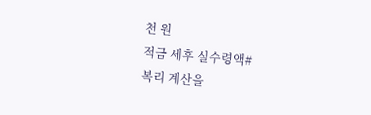천 원
적금 세후 실수령액#
복리 계산을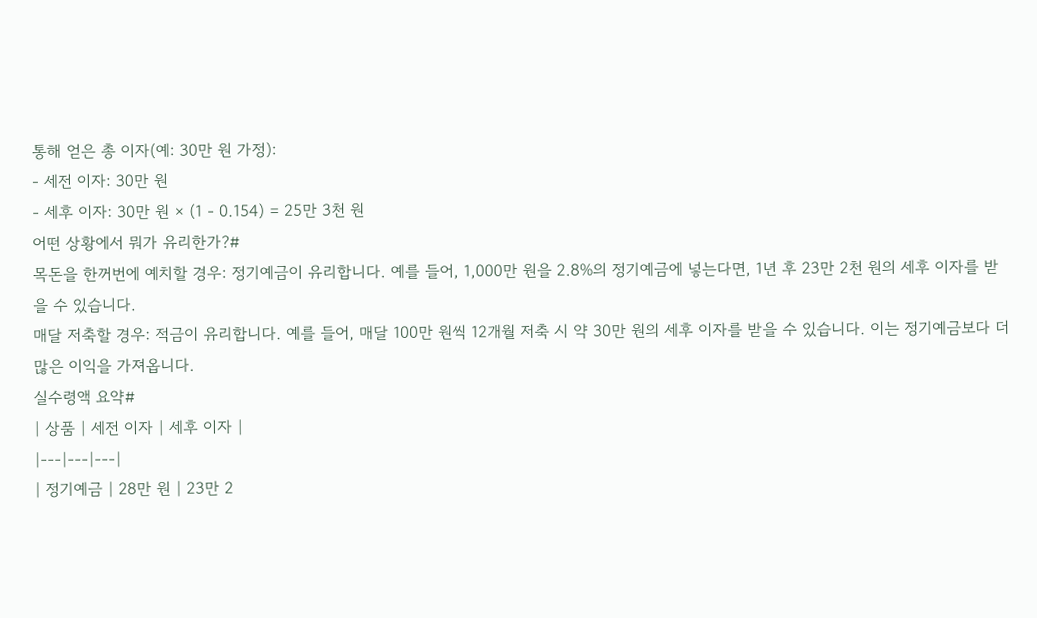통해 얻은 총 이자(예: 30만 원 가정):
- 세전 이자: 30만 원
- 세후 이자: 30만 원 × (1 - 0.154) = 25만 3천 원
어떤 상황에서 뭐가 유리한가?#
목돈을 한꺼번에 예치할 경우: 정기예금이 유리합니다. 예를 들어, 1,000만 원을 2.8%의 정기예금에 넣는다면, 1년 후 23만 2천 원의 세후 이자를 받을 수 있습니다.
매달 저축할 경우: 적금이 유리합니다. 예를 들어, 매달 100만 원씩 12개월 저축 시 약 30만 원의 세후 이자를 받을 수 있습니다. 이는 정기예금보다 더 많은 이익을 가져옵니다.
실수령액 요약#
| 상품 | 세전 이자 | 세후 이자 |
|---|---|---|
| 정기예금 | 28만 원 | 23만 2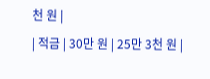천 원 |
| 적금 | 30만 원 | 25만 3천 원 |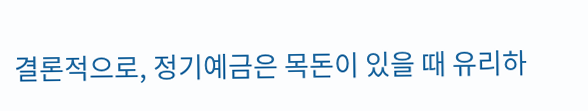결론적으로, 정기예금은 목돈이 있을 때 유리하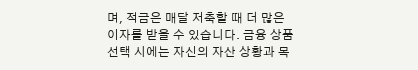며, 적금은 매달 저축할 때 더 많은 이자를 받을 수 있습니다. 금융 상품 선택 시에는 자신의 자산 상황과 목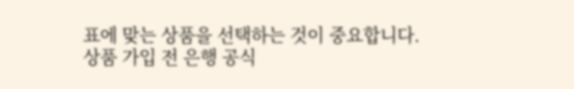표에 맞는 상품을 선택하는 것이 중요합니다.
상품 가입 전 은행 공식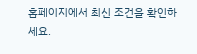홈페이지에서 최신 조건을 확인하세요.